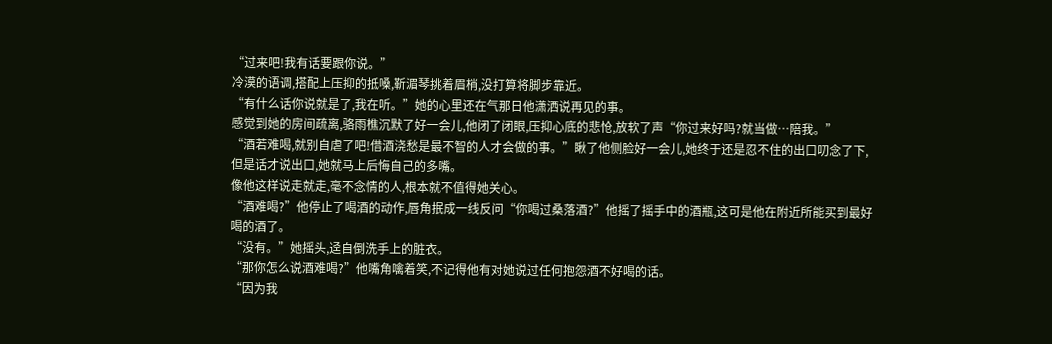“过来吧!我有话要跟你说。”
冷漠的语调,搭配上压抑的抵嗓,靳湄琴挑着眉梢,没打算将脚步靠近。
“有什么话你说就是了,我在听。”她的心里还在气那日他潇洒说再见的事。
感觉到她的房间疏离,骆雨樵沉默了好一会儿,他闭了闭眼,压抑心底的悲怆,放软了声“你过来好吗?就当做…陪我。”
“酒若难喝,就别自虐了吧!借酒浇愁是最不智的人才会做的事。”瞅了他侧脸好一会儿,她终于还是忍不住的出口叨念了下,但是话才说出口,她就马上后悔自己的多嘴。
像他这样说走就走,毫不念情的人,根本就不值得她关心。
“酒难喝?”他停止了喝酒的动作,唇角抿成一线反问“你喝过桑落酒?”他摇了摇手中的酒瓶,这可是他在附近所能买到最好喝的酒了。
“没有。”她摇头,迳自倒洗手上的脏衣。
“那你怎么说酒难喝?”他嘴角噙着笑,不记得他有对她说过任何抱怨酒不好喝的话。
“因为我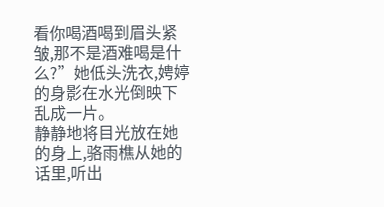看你喝酒喝到眉头紧皱,那不是酒难喝是什么?”她低头洗衣,娉婷的身影在水光倒映下乱成一片。
静静地将目光放在她的身上,骆雨樵从她的话里,听出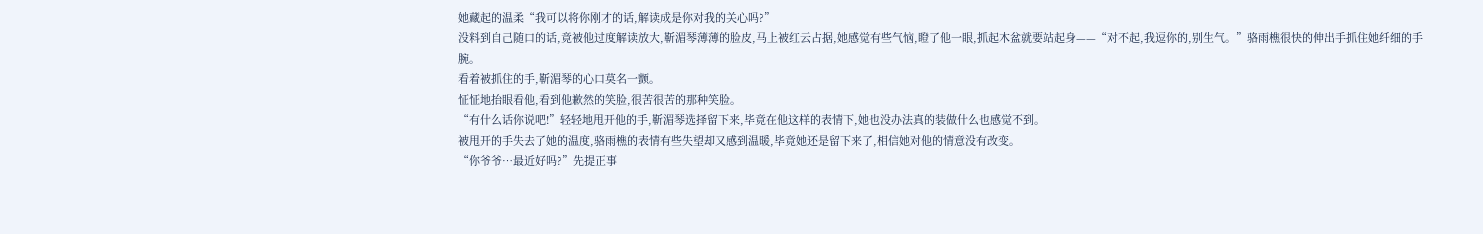她藏起的温柔“我可以将你刚才的话,解读成是你对我的关心吗?”
没料到自己随口的话,竟被他过度解读放大,靳湄琴薄薄的脸皮,马上被红云占据,她感觉有些气恼,瞪了他一眼,抓起木盆就要站起身——“对不起,我逗你的,别生气。”骆雨樵很快的伸出手抓住她纤细的手腕。
看着被抓住的手,靳湄琴的心口莫名一颤。
怔怔地抬眼看他,看到他歉然的笑脸,很苦很苦的那种笑脸。
“有什么话你说吧!”轻轻地甩开他的手,靳湄琴选择留下来,毕竟在他这样的表情下,她也没办法真的装做什么也感觉不到。
被甩开的手失去了她的温度,骆雨樵的表情有些失望却又感到温暖,毕竟她还是留下来了,相信她对他的情意没有改变。
“你爷爷…最近好吗?”先提正事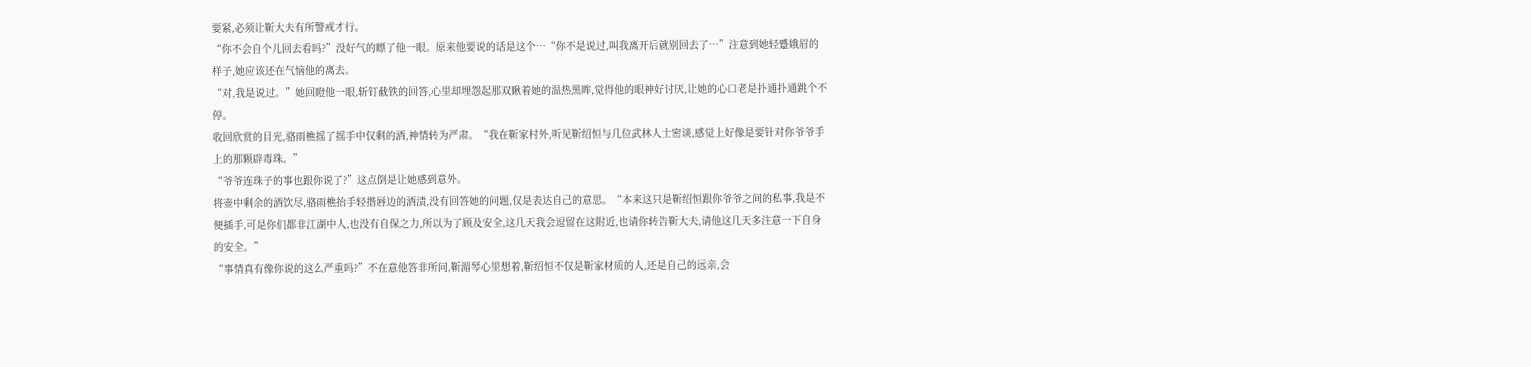要紧,必须让靳大夫有所警戒才行。
“你不会自个儿回去看吗?”没好气的瞟了他一眼。原来他要说的话是这个…“你不是说过,叫我离开后就别回去了…”注意到她轻蹙娥眉的样子,她应该还在气恼他的离去。
“对,我是说过。”她回瞪他一眼,斩钉截铁的回答,心里却埋怨起那双瞅着她的温热黑眸,觉得他的眼神好讨厌,让她的心口老是扑通扑通跳个不停。
收回欣赏的目光,骆雨樵摇了摇手中仅剩的酒,神情转为严肃。“我在靳家村外,听见靳绍恒与几位武林人士密谈,感觉上好像是要针对你爷爷手上的那颗辟毒珠。”
“爷爷连珠子的事也跟你说了?”这点倒是让她感到意外。
将壶中剩余的酒饮尽,骆雨樵抬手轻揩唇边的酒渍,没有回答她的问题,仅是表达自己的意思。“本来这只是靳绍恒跟你爷爷之间的私事,我是不便插手,可是你们都非江湖中人,也没有自保之力,所以为了顾及安全,这几天我会逗留在这附近,也请你转告靳大夫,请他这几天多注意一下自身的安全。”
“事情真有像你说的这么严重吗?”不在意他答非所问,靳湄琴心里想着,靳绍恒不仅是靳家材质的人,还是自己的远亲,会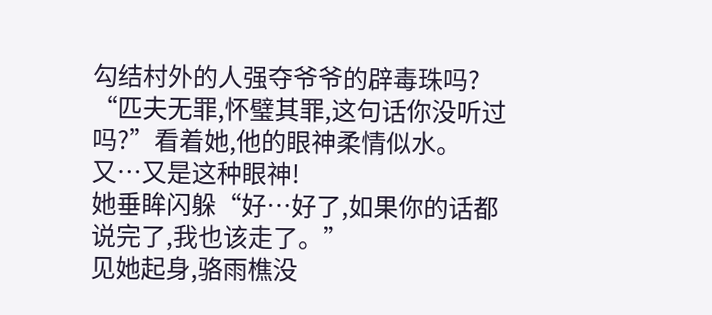勾结村外的人强夺爷爷的辟毒珠吗?
“匹夫无罪,怀璧其罪,这句话你没听过吗?”看着她,他的眼神柔情似水。
又…又是这种眼神!
她垂眸闪躲“好…好了,如果你的话都说完了,我也该走了。”
见她起身,骆雨樵没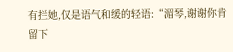有拦她,仅是语气和缓的轻语:“湄琴,谢谢你肯留下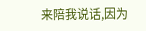来陪我说话,因为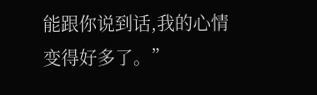能跟你说到话,我的心情变得好多了。”